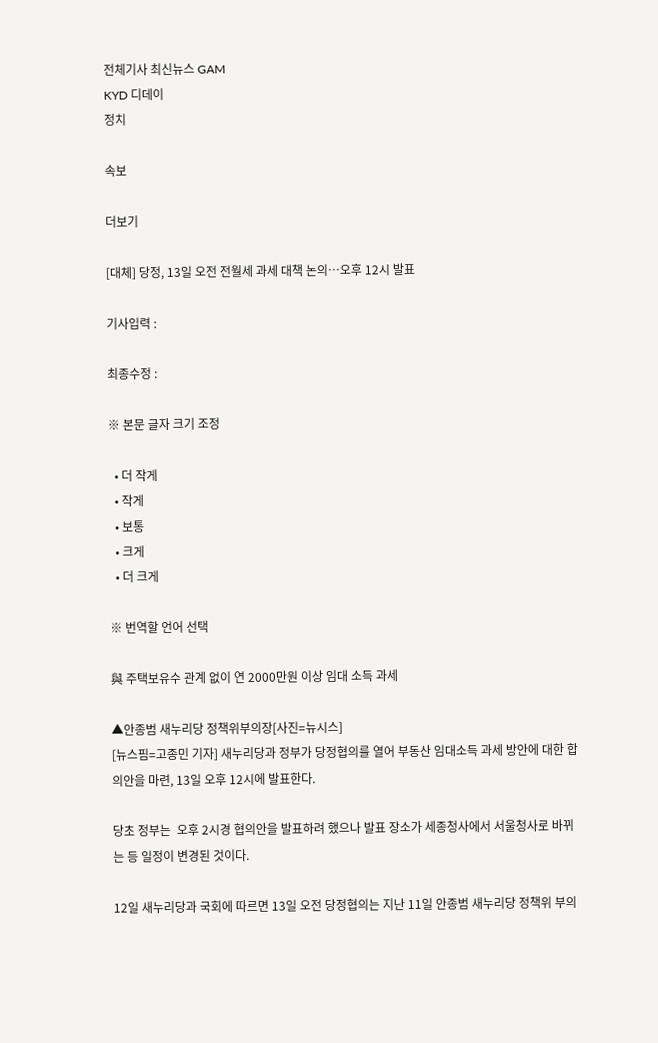전체기사 최신뉴스 GAM
KYD 디데이
정치

속보

더보기

[대체] 당정, 13일 오전 전월세 과세 대책 논의…오후 12시 발표

기사입력 :

최종수정 :

※ 본문 글자 크기 조정

  • 더 작게
  • 작게
  • 보통
  • 크게
  • 더 크게

※ 번역할 언어 선택

與 주택보유수 관계 없이 연 2000만원 이상 임대 소득 과세

▲안종범 새누리당 정책위부의장[사진=뉴시스]
[뉴스핌=고종민 기자] 새누리당과 정부가 당정협의를 열어 부동산 임대소득 과세 방안에 대한 합의안을 마련, 13일 오후 12시에 발표한다.

당초 정부는  오후 2시경 협의안을 발표하려 했으나 발표 장소가 세종청사에서 서울청사로 바뀌는 등 일정이 변경된 것이다.

12일 새누리당과 국회에 따르면 13일 오전 당정협의는 지난 11일 안종범 새누리당 정책위 부의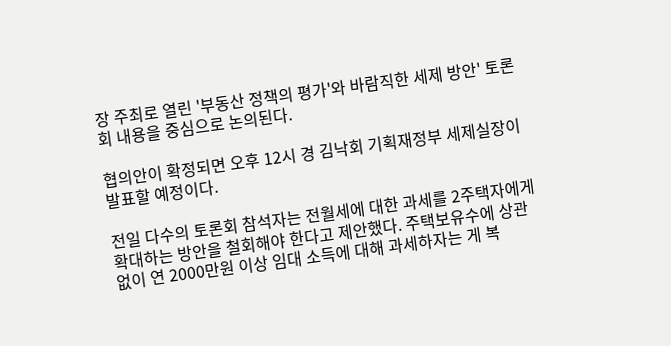장 주최로 열린 '부동산 정책의 평가'와 바람직한 세제 방안' 토론회 내용을 중심으로 논의된다.

협의안이 확정되면 오후 12시 경 김낙회 기획재정부 세제실장이 발표할 예정이다.

전일 다수의 토론회 참석자는 전월세에 대한 과세를 2주택자에게 확대하는 방안을 철회해야 한다고 제안했다. 주택보유수에 상관 없이 연 2000만원 이상 임대 소득에 대해 과세하자는 게 복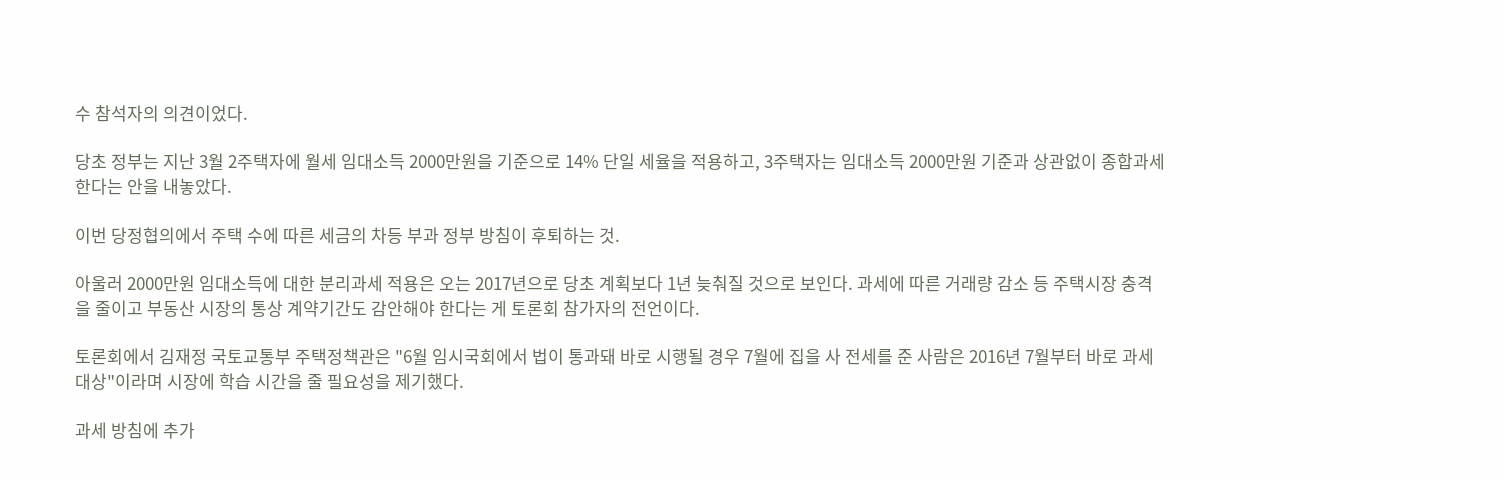수 참석자의 의견이었다.

당초 정부는 지난 3월 2주택자에 월세 임대소득 2000만원을 기준으로 14% 단일 세율을 적용하고, 3주택자는 임대소득 2000만원 기준과 상관없이 종합과세한다는 안을 내놓았다.

이번 당정협의에서 주택 수에 따른 세금의 차등 부과 정부 방침이 후퇴하는 것.

아울러 2000만원 임대소득에 대한 분리과세 적용은 오는 2017년으로 당초 계획보다 1년 늦춰질 것으로 보인다. 과세에 따른 거래량 감소 등 주택시장 충격을 줄이고 부동산 시장의 통상 계약기간도 감안해야 한다는 게 토론회 참가자의 전언이다.

토론회에서 김재정 국토교통부 주택정책관은 "6월 임시국회에서 법이 통과돼 바로 시행될 경우 7월에 집을 사 전세를 준 사람은 2016년 7월부터 바로 과세 대상"이라며 시장에 학습 시간을 줄 필요성을 제기했다.

과세 방침에 추가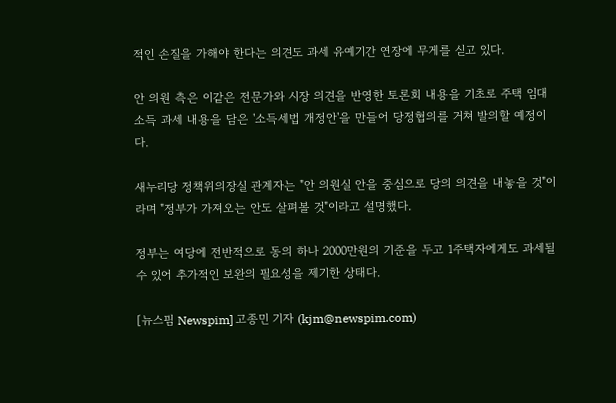적인 손질을 가해야 한다는 의견도 과세 유예기간 연장에 무게를 싣고 있다.

안 의원 측은 이같은 전문가와 시장 의견을 반영한 토론회 내용을 기초로 주택 임대소득 과세 내용을 담은 '소득세법 개정안'을 만들어 당정협의를 거쳐 발의할 예정이다.

새누리당 정책위의장실 관계자는 "안 의원실 안을 중심으로 당의 의견을 내놓을 것"이라며 "정부가 가져오는 안도 살펴볼 것"이라고 설명했다.

정부는 여당에 전반적으로 동의 하나 2000만원의 기준을 두고 1주택자에게도 과세될 수 있어 추가적인 보완의 필요성을 제기한 상태다.

[뉴스핌 Newspim] 고종민 기자 (kjm@newspim.com)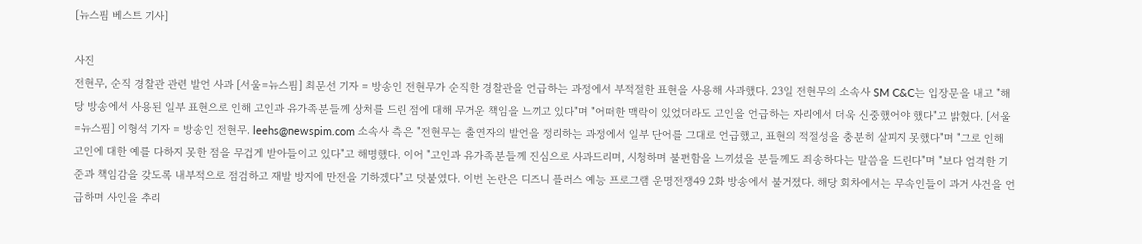[뉴스핌 베스트 기사]

사진
전현무, 순직 경찰관 관련 발언 사과 [서울=뉴스핌] 최문선 기자 = 방송인 전현무가 순직한 경찰관을 언급하는 과정에서 부적절한 표현을 사용해 사과했다. 23일 전현무의 소속사 SM C&C는 입장문을 내고 "해당 방송에서 사용된 일부 표현으로 인해 고인과 유가족분들께 상처를 드린 점에 대해 무거운 책임을 느끼고 있다"며 "어떠한 맥락이 있었더라도 고인을 언급하는 자리에서 더욱 신중했어야 했다"고 밝혔다. [서울=뉴스핌] 이형석 기자 = 방송인 전현무. leehs@newspim.com 소속사 측은 "전현무는 출연자의 발언을 정리하는 과정에서 일부 단어를 그대로 언급했고, 표현의 적절성을 충분히 살피지 못했다"며 "그로 인해 고인에 대한 예를 다하지 못한 점을 무겁게 받아들이고 있다"고 해명했다. 이어 "고인과 유가족분들께 진심으로 사과드리며, 시청하며 불편함을 느끼셨을 분들께도 죄송하다는 말씀을 드린다"며 "보다 엄격한 기준과 책임감을 갖도록 내부적으로 점검하고 재발 방지에 만전을 기하겠다"고 덧붙였다. 이번 논란은 디즈니 플러스 예능 프로그램 운명전쟁49 2화 방송에서 불거졌다. 해당 회차에서는 무속인들이 과거 사건을 언급하며 사인을 추리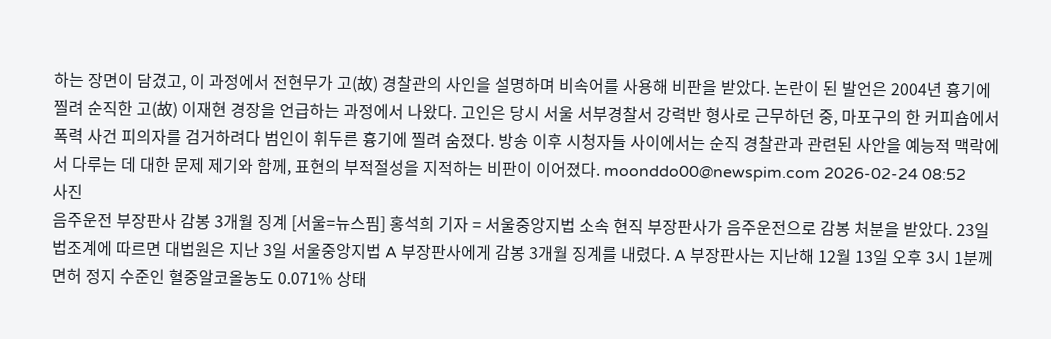하는 장면이 담겼고, 이 과정에서 전현무가 고(故) 경찰관의 사인을 설명하며 비속어를 사용해 비판을 받았다. 논란이 된 발언은 2004년 흉기에 찔려 순직한 고(故) 이재현 경장을 언급하는 과정에서 나왔다. 고인은 당시 서울 서부경찰서 강력반 형사로 근무하던 중, 마포구의 한 커피숍에서 폭력 사건 피의자를 검거하려다 범인이 휘두른 흉기에 찔려 숨졌다. 방송 이후 시청자들 사이에서는 순직 경찰관과 관련된 사안을 예능적 맥락에서 다루는 데 대한 문제 제기와 함께, 표현의 부적절성을 지적하는 비판이 이어졌다. moonddo00@newspim.com 2026-02-24 08:52
사진
음주운전 부장판사 감봉 3개월 징계 [서울=뉴스핌] 홍석희 기자 = 서울중앙지법 소속 현직 부장판사가 음주운전으로 감봉 처분을 받았다. 23일 법조계에 따르면 대법원은 지난 3일 서울중앙지법 A 부장판사에게 감봉 3개월 징계를 내렸다. A 부장판사는 지난해 12월 13일 오후 3시 1분께 면허 정지 수준인 혈중알코올농도 0.071% 상태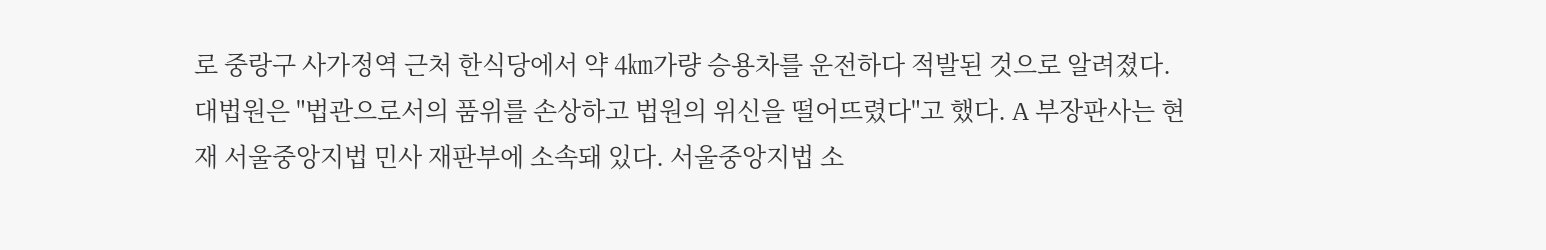로 중랑구 사가정역 근처 한식당에서 약 4㎞가량 승용차를 운전하다 적발된 것으로 알려졌다. 대법원은 "법관으로서의 품위를 손상하고 법원의 위신을 떨어뜨렸다"고 했다. A 부장판사는 현재 서울중앙지법 민사 재판부에 소속돼 있다. 서울중앙지법 소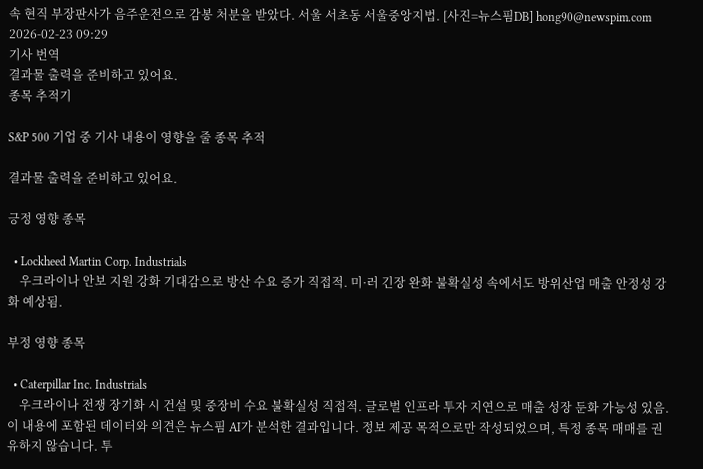속 현직 부장판사가 음주운전으로 감봉 처분을 받았다. 서울 서초동 서울중앙지법. [사진=뉴스핌DB] hong90@newspim.com 2026-02-23 09:29
기사 번역
결과물 출력을 준비하고 있어요.
종목 추적기

S&P 500 기업 중 기사 내용이 영향을 줄 종목 추적

결과물 출력을 준비하고 있어요.

긍정 영향 종목

  • Lockheed Martin Corp. Industrials
    우크라이나 안보 지원 강화 기대감으로 방산 수요 증가 직접적. 미·러 긴장 완화 불확실성 속에서도 방위산업 매출 안정성 강화 예상됨.

부정 영향 종목

  • Caterpillar Inc. Industrials
    우크라이나 전쟁 장기화 시 건설 및 중장비 수요 불확실성 직접적. 글로벌 인프라 투자 지연으로 매출 성장 둔화 가능성 있음.
이 내용에 포함된 데이터와 의견은 뉴스핌 AI가 분석한 결과입니다. 정보 제공 목적으로만 작성되었으며, 특정 종목 매매를 권유하지 않습니다. 투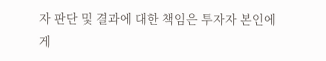자 판단 및 결과에 대한 책임은 투자자 본인에게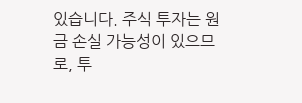있습니다. 주식 투자는 원금 손실 가능성이 있으므로, 투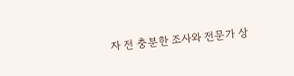자 전 충분한 조사와 전문가 상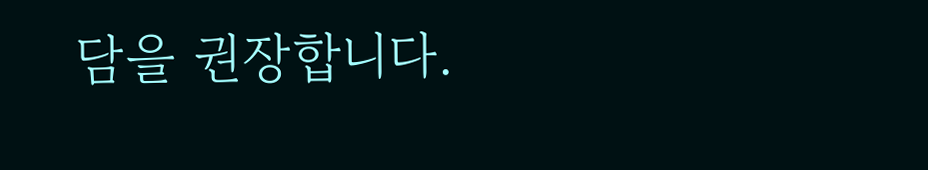담을 권장합니다.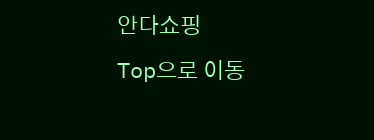안다쇼핑
Top으로 이동